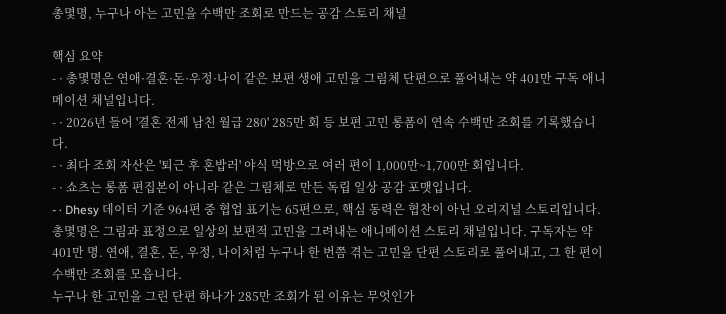총몇명, 누구나 아는 고민을 수백만 조회로 만드는 공감 스토리 채널

핵심 요약
- · 총몇명은 연애·결혼·돈·우정·나이 같은 보편 생애 고민을 그림체 단편으로 풀어내는 약 401만 구독 애니메이션 채널입니다.
- · 2026년 들어 '결혼 전제 남친 월급 280' 285만 회 등 보편 고민 롱폼이 연속 수백만 조회를 기록했습니다.
- · 최다 조회 자산은 '퇴근 후 혼밥러' 야식 먹방으로 여러 편이 1,000만~1,700만 회입니다.
- · 쇼츠는 롱폼 편집본이 아니라 같은 그림체로 만든 독립 일상 공감 포맷입니다.
- · Dhesy 데이터 기준 964편 중 협업 표기는 65편으로, 핵심 동력은 협찬이 아닌 오리지널 스토리입니다.
총몇명은 그림과 표정으로 일상의 보편적 고민을 그려내는 애니메이션 스토리 채널입니다. 구독자는 약 401만 명. 연애, 결혼, 돈, 우정, 나이처럼 누구나 한 번쯤 겪는 고민을 단편 스토리로 풀어내고, 그 한 편이 수백만 조회를 모읍니다.
누구나 한 고민을 그린 단편 하나가 285만 조회가 된 이유는 무엇인가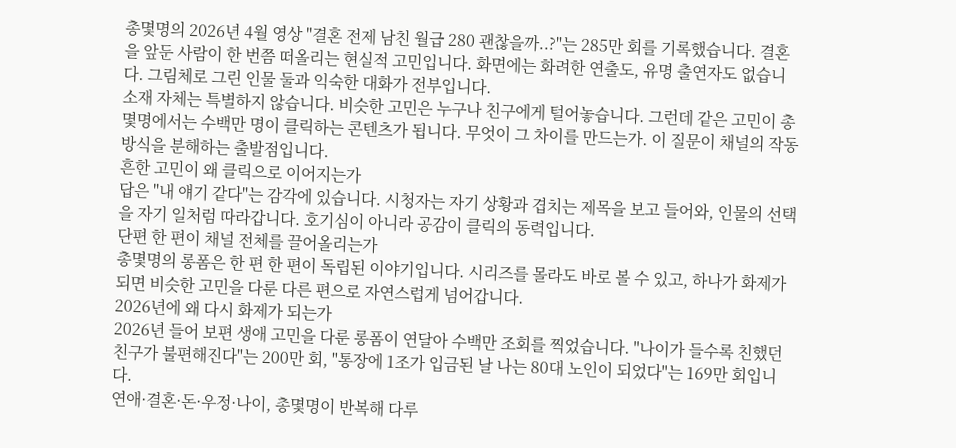총몇명의 2026년 4월 영상 "결혼 전제 남친 월급 280 괜찮을까..?"는 285만 회를 기록했습니다. 결혼을 앞둔 사람이 한 번쯤 떠올리는 현실적 고민입니다. 화면에는 화려한 연출도, 유명 출연자도 없습니다. 그림체로 그린 인물 둘과 익숙한 대화가 전부입니다.
소재 자체는 특별하지 않습니다. 비슷한 고민은 누구나 친구에게 털어놓습니다. 그런데 같은 고민이 총몇명에서는 수백만 명이 클릭하는 콘텐츠가 됩니다. 무엇이 그 차이를 만드는가. 이 질문이 채널의 작동 방식을 분해하는 출발점입니다.
흔한 고민이 왜 클릭으로 이어지는가
답은 "내 얘기 같다"는 감각에 있습니다. 시청자는 자기 상황과 겹치는 제목을 보고 들어와, 인물의 선택을 자기 일처럼 따라갑니다. 호기심이 아니라 공감이 클릭의 동력입니다.
단편 한 편이 채널 전체를 끌어올리는가
총몇명의 롱폼은 한 편 한 편이 독립된 이야기입니다. 시리즈를 몰라도 바로 볼 수 있고, 하나가 화제가 되면 비슷한 고민을 다룬 다른 편으로 자연스럽게 넘어갑니다.
2026년에 왜 다시 화제가 되는가
2026년 들어 보편 생애 고민을 다룬 롱폼이 연달아 수백만 조회를 찍었습니다. "나이가 들수록 친했던 친구가 불편해진다"는 200만 회, "통장에 1조가 입금된 날 나는 80대 노인이 되었다"는 169만 회입니다.
연애·결혼·돈·우정·나이, 총몇명이 반복해 다루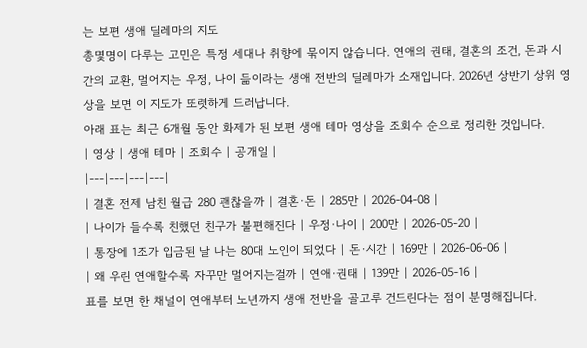는 보편 생애 딜레마의 지도
총몇명이 다루는 고민은 특정 세대나 취향에 묶이지 않습니다. 연애의 권태, 결혼의 조건, 돈과 시간의 교환, 멀어지는 우정, 나이 듦이라는 생애 전반의 딜레마가 소재입니다. 2026년 상반기 상위 영상을 보면 이 지도가 또렷하게 드러납니다.
아래 표는 최근 6개월 동안 화제가 된 보편 생애 테마 영상을 조회수 순으로 정리한 것입니다.
| 영상 | 생애 테마 | 조회수 | 공개일 |
|---|---|---|---|
| 결혼 전제 남친 월급 280 괜찮을까 | 결혼·돈 | 285만 | 2026-04-08 |
| 나이가 들수록 친했던 친구가 불편해진다 | 우정·나이 | 200만 | 2026-05-20 |
| 통장에 1조가 입금된 날 나는 80대 노인이 되었다 | 돈·시간 | 169만 | 2026-06-06 |
| 왜 우린 연애할수록 자꾸만 멀어지는걸까 | 연애·권태 | 139만 | 2026-05-16 |
표를 보면 한 채널이 연애부터 노년까지 생애 전반을 골고루 건드린다는 점이 분명해집니다.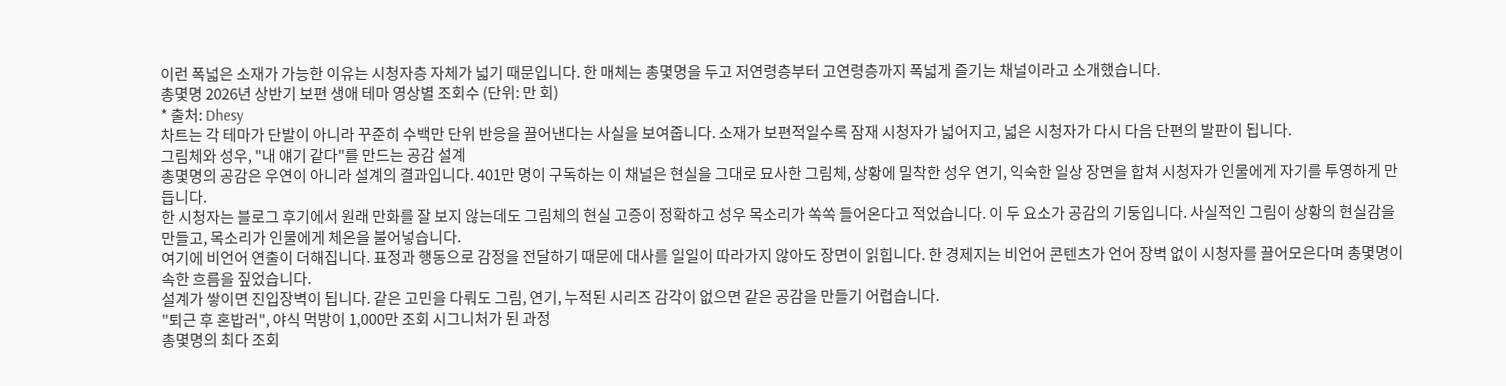이런 폭넓은 소재가 가능한 이유는 시청자층 자체가 넓기 때문입니다. 한 매체는 총몇명을 두고 저연령층부터 고연령층까지 폭넓게 즐기는 채널이라고 소개했습니다.
총몇명 2026년 상반기 보편 생애 테마 영상별 조회수 (단위: 만 회)
* 출처: Dhesy
차트는 각 테마가 단발이 아니라 꾸준히 수백만 단위 반응을 끌어낸다는 사실을 보여줍니다. 소재가 보편적일수록 잠재 시청자가 넓어지고, 넓은 시청자가 다시 다음 단편의 발판이 됩니다.
그림체와 성우, "내 얘기 같다"를 만드는 공감 설계
총몇명의 공감은 우연이 아니라 설계의 결과입니다. 401만 명이 구독하는 이 채널은 현실을 그대로 묘사한 그림체, 상황에 밀착한 성우 연기, 익숙한 일상 장면을 합쳐 시청자가 인물에게 자기를 투영하게 만듭니다.
한 시청자는 블로그 후기에서 원래 만화를 잘 보지 않는데도 그림체의 현실 고증이 정확하고 성우 목소리가 쏙쏙 들어온다고 적었습니다. 이 두 요소가 공감의 기둥입니다. 사실적인 그림이 상황의 현실감을 만들고, 목소리가 인물에게 체온을 불어넣습니다.
여기에 비언어 연출이 더해집니다. 표정과 행동으로 감정을 전달하기 때문에 대사를 일일이 따라가지 않아도 장면이 읽힙니다. 한 경제지는 비언어 콘텐츠가 언어 장벽 없이 시청자를 끌어모은다며 총몇명이 속한 흐름을 짚었습니다.
설계가 쌓이면 진입장벽이 됩니다. 같은 고민을 다뤄도 그림, 연기, 누적된 시리즈 감각이 없으면 같은 공감을 만들기 어렵습니다.
"퇴근 후 혼밥러", 야식 먹방이 1,000만 조회 시그니처가 된 과정
총몇명의 최다 조회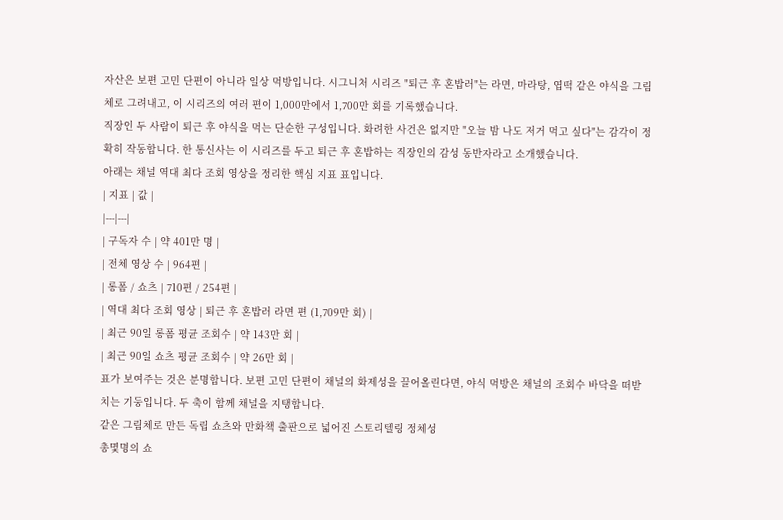자산은 보편 고민 단편이 아니라 일상 먹방입니다. 시그니처 시리즈 "퇴근 후 혼밥러"는 라면, 마라탕, 엽떡 같은 야식을 그림체로 그려내고, 이 시리즈의 여러 편이 1,000만에서 1,700만 회를 기록했습니다.
직장인 두 사람이 퇴근 후 야식을 먹는 단순한 구성입니다. 화려한 사건은 없지만 "오늘 밤 나도 저거 먹고 싶다"는 감각이 정확히 작동합니다. 한 통신사는 이 시리즈를 두고 퇴근 후 혼밥하는 직장인의 감성 동반자라고 소개했습니다.
아래는 채널 역대 최다 조회 영상을 정리한 핵심 지표 표입니다.
| 지표 | 값 |
|---|---|
| 구독자 수 | 약 401만 명 |
| 전체 영상 수 | 964편 |
| 롱폼 / 쇼츠 | 710편 / 254편 |
| 역대 최다 조회 영상 | 퇴근 후 혼밥러 라면 편 (1,709만 회) |
| 최근 90일 롱폼 평균 조회수 | 약 143만 회 |
| 최근 90일 쇼츠 평균 조회수 | 약 26만 회 |
표가 보여주는 것은 분명합니다. 보편 고민 단편이 채널의 화제성을 끌어올린다면, 야식 먹방은 채널의 조회수 바닥을 떠받치는 기둥입니다. 두 축이 함께 채널을 지탱합니다.
같은 그림체로 만든 독립 쇼츠와 만화책 출판으로 넓어진 스토리텔링 정체성
총몇명의 쇼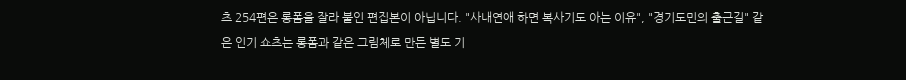츠 254편은 롱폼을 잘라 붙인 편집본이 아닙니다. "사내연애 하면 복사기도 아는 이유", "경기도민의 출근길" 같은 인기 쇼츠는 롱폼과 같은 그림체로 만든 별도 기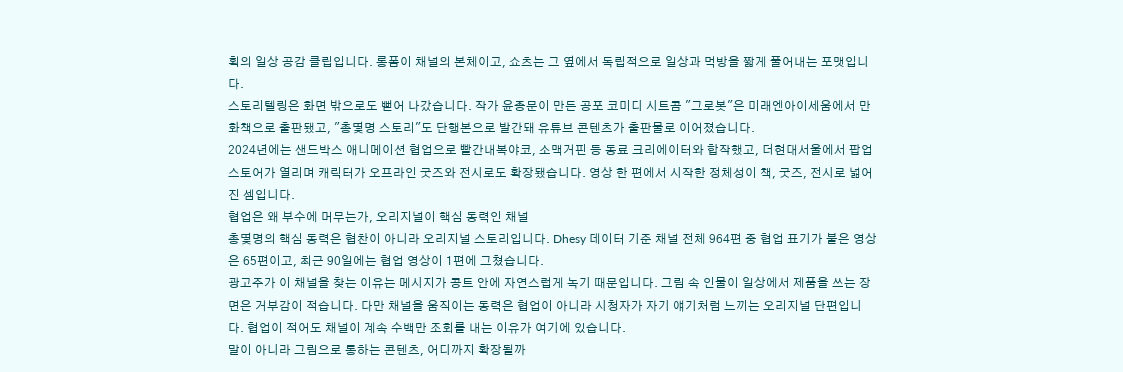획의 일상 공감 클립입니다. 롱폼이 채널의 본체이고, 쇼츠는 그 옆에서 독립적으로 일상과 먹방을 짧게 풀어내는 포맷입니다.
스토리텔링은 화면 밖으로도 뻗어 나갔습니다. 작가 윤종문이 만든 공포 코미디 시트콤 "그로봇"은 미래엔아이세움에서 만화책으로 출판됐고, "총몇명 스토리"도 단행본으로 발간돼 유튜브 콘텐츠가 출판물로 이어졌습니다.
2024년에는 샌드박스 애니메이션 협업으로 빨간내복야코, 소맥거핀 등 동료 크리에이터와 합작했고, 더현대서울에서 팝업스토어가 열리며 캐릭터가 오프라인 굿즈와 전시로도 확장됐습니다. 영상 한 편에서 시작한 정체성이 책, 굿즈, 전시로 넓어진 셈입니다.
협업은 왜 부수에 머무는가, 오리지널이 핵심 동력인 채널
총몇명의 핵심 동력은 협찬이 아니라 오리지널 스토리입니다. Dhesy 데이터 기준 채널 전체 964편 중 협업 표기가 붙은 영상은 65편이고, 최근 90일에는 협업 영상이 1편에 그쳤습니다.
광고주가 이 채널을 찾는 이유는 메시지가 콩트 안에 자연스럽게 녹기 때문입니다. 그림 속 인물이 일상에서 제품을 쓰는 장면은 거부감이 적습니다. 다만 채널을 움직이는 동력은 협업이 아니라 시청자가 자기 얘기처럼 느끼는 오리지널 단편입니다. 협업이 적어도 채널이 계속 수백만 조회를 내는 이유가 여기에 있습니다.
말이 아니라 그림으로 통하는 콘텐츠, 어디까지 확장될까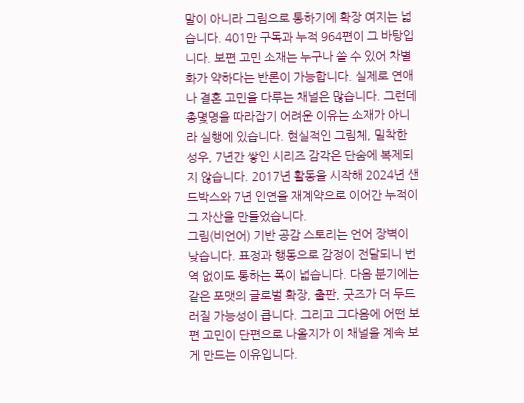말이 아니라 그림으로 통하기에 확장 여지는 넓습니다. 401만 구독과 누적 964편이 그 바탕입니다. 보편 고민 소재는 누구나 쓸 수 있어 차별화가 약하다는 반론이 가능합니다. 실제로 연애나 결혼 고민을 다루는 채널은 많습니다. 그런데 총몇명을 따라잡기 어려운 이유는 소재가 아니라 실행에 있습니다. 현실적인 그림체, 밀착한 성우, 7년간 쌓인 시리즈 감각은 단숨에 복제되지 않습니다. 2017년 활동을 시작해 2024년 샌드박스와 7년 인연을 재계약으로 이어간 누적이 그 자산을 만들었습니다.
그림(비언어) 기반 공감 스토리는 언어 장벽이 낮습니다. 표정과 행동으로 감정이 전달되니 번역 없이도 통하는 폭이 넓습니다. 다음 분기에는 같은 포맷의 글로벌 확장, 출판, 굿즈가 더 두드러질 가능성이 큽니다. 그리고 그다음에 어떤 보편 고민이 단편으로 나올지가 이 채널을 계속 보게 만드는 이유입니다.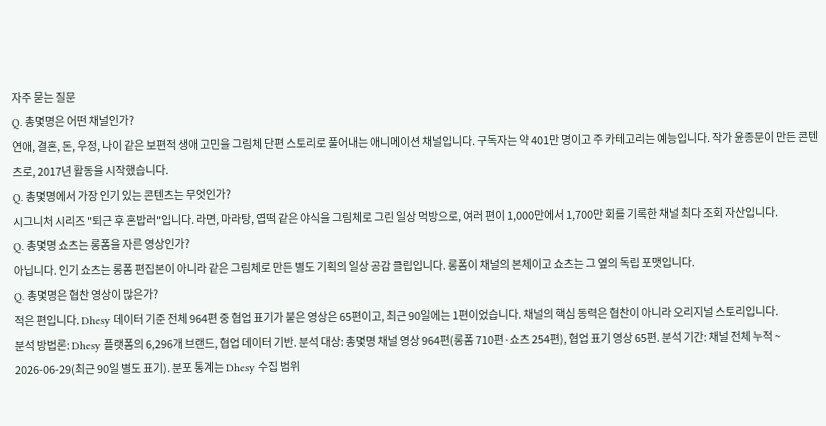자주 묻는 질문
Q. 총몇명은 어떤 채널인가?
연애, 결혼, 돈, 우정, 나이 같은 보편적 생애 고민을 그림체 단편 스토리로 풀어내는 애니메이션 채널입니다. 구독자는 약 401만 명이고 주 카테고리는 예능입니다. 작가 윤종문이 만든 콘텐츠로, 2017년 활동을 시작했습니다.
Q. 총몇명에서 가장 인기 있는 콘텐츠는 무엇인가?
시그니처 시리즈 "퇴근 후 혼밥러"입니다. 라면, 마라탕, 엽떡 같은 야식을 그림체로 그린 일상 먹방으로, 여러 편이 1,000만에서 1,700만 회를 기록한 채널 최다 조회 자산입니다.
Q. 총몇명 쇼츠는 롱폼을 자른 영상인가?
아닙니다. 인기 쇼츠는 롱폼 편집본이 아니라 같은 그림체로 만든 별도 기획의 일상 공감 클립입니다. 롱폼이 채널의 본체이고 쇼츠는 그 옆의 독립 포맷입니다.
Q. 총몇명은 협찬 영상이 많은가?
적은 편입니다. Dhesy 데이터 기준 전체 964편 중 협업 표기가 붙은 영상은 65편이고, 최근 90일에는 1편이었습니다. 채널의 핵심 동력은 협찬이 아니라 오리지널 스토리입니다.
분석 방법론: Dhesy 플랫폼의 6,296개 브랜드, 협업 데이터 기반. 분석 대상: 총몇명 채널 영상 964편(롱폼 710편·쇼츠 254편), 협업 표기 영상 65편. 분석 기간: 채널 전체 누적 ~ 2026-06-29(최근 90일 별도 표기). 분포 통계는 Dhesy 수집 범위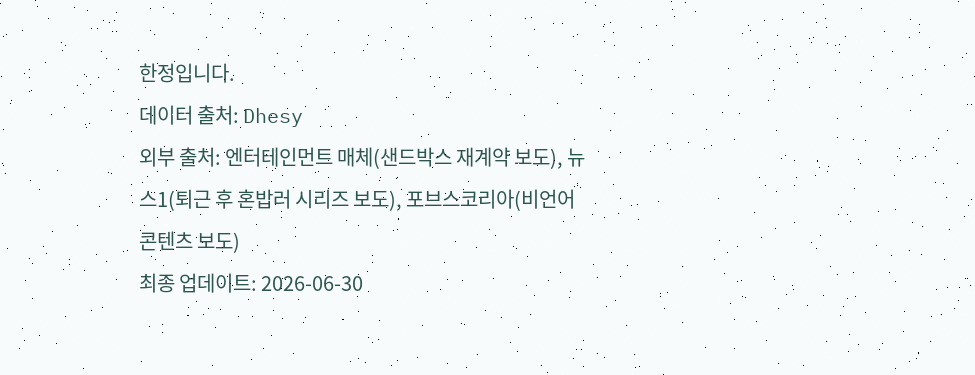한정입니다.
데이터 출처: Dhesy
외부 출처: 엔터테인먼트 매체(샌드박스 재계약 보도), 뉴스1(퇴근 후 혼밥러 시리즈 보도), 포브스코리아(비언어 콘텐츠 보도)
최종 업데이트: 2026-06-30